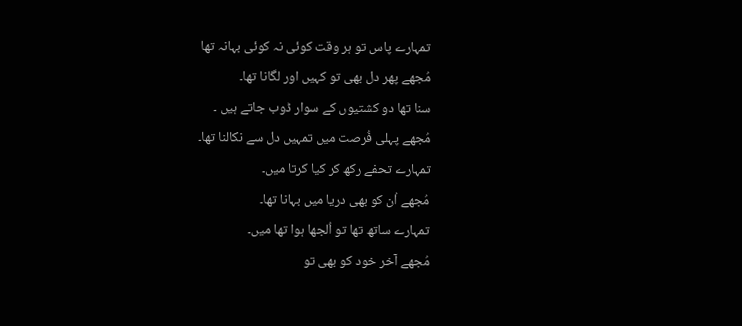تمہارے پاس تو ہر وقت کوئی نہ کوئی بہانہ تھا
مُجھے پھر دل بھی تو کہیں اور لگانا تھا۔
سنا تھا دو کشتیوں کے سوار ڈوب جاتے ہیں ۔
مُجھے پہلی فُرصت میں تمہیں دل سے نکالنا تھا۔
تمہارے تحفے رکھ کر کیا کرتا میں۔
مُجھے اُن کو بھی دریا میں بہانا تھا۔
تمہارے ساتھ تھا تو اُلجھا ہوا تھا میں۔
مُجھے آخر خود کو بھی تو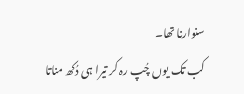سنوارنا تھا۔
کب تک يوں چُپ رہ کر تیرا ہی دُکھ مناتا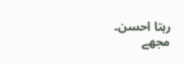رہتا احسن۔
مجھے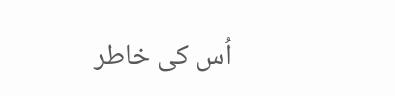اُس کی خاطر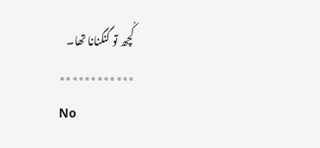کُچھ تو گنگنانا تھا۔
٭٭٭٭٭٭٭٭٭٭٭٭
No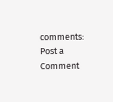comments:
Post a Comment